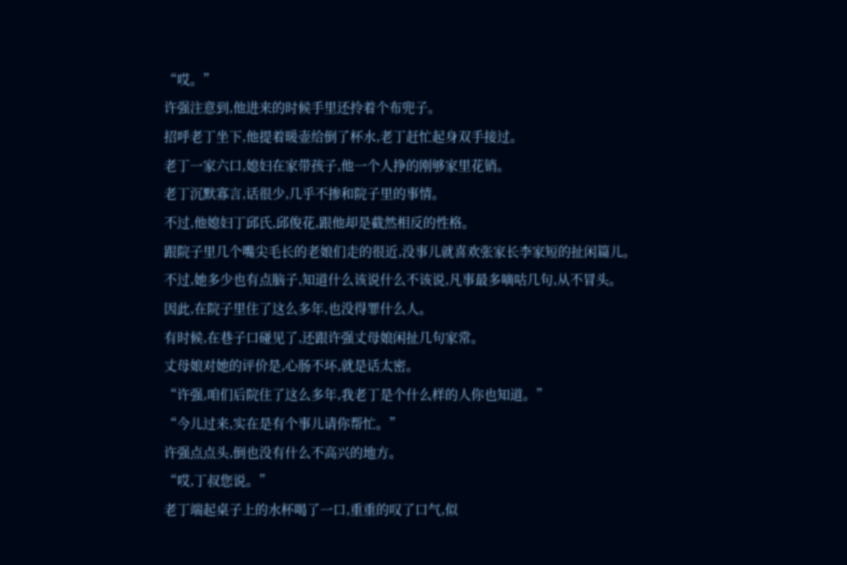“哎。”
许强注意到,他进来的时候手里还拎着个布兜子。
招呼老丁坐下,他提着暖壶给倒了杯水,老丁赶忙起身双手接过。
老丁一家六口,媳妇在家带孩子,他一个人挣的刚够家里花销。
老丁沉默寡言,话很少,几乎不掺和院子里的事情。
不过,他媳妇丁邱氏,邱俊花,跟他却是截然相反的性格。
跟院子里几个嘴尖毛长的老娘们走的很近,没事儿就喜欢张家长李家短的扯闲篇儿。
不过,她多少也有点脑子,知道什么该说什么不该说,凡事最多嘀咕几句,从不冒头。
因此,在院子里住了这么多年,也没得罪什么人。
有时候,在巷子口碰见了,还跟许强丈母娘闲扯几句家常。
丈母娘对她的评价是,心肠不坏,就是话太密。
“许强,咱们后院住了这么多年,我老丁是个什么样的人你也知道。”
“今儿过来,实在是有个事儿请你帮忙。”
许强点点头,倒也没有什么不高兴的地方。
“哎,丁叔您说。”
老丁端起桌子上的水杯喝了一口,重重的叹了口气,似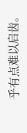乎有点难以启齿。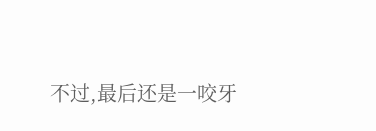不过,最后还是一咬牙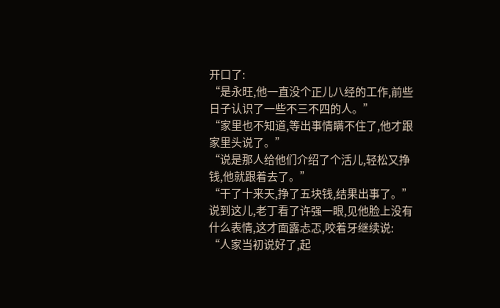开口了:
“是永旺,他一直没个正儿八经的工作,前些日子认识了一些不三不四的人。”
“家里也不知道,等出事情瞒不住了,他才跟家里头说了。”
“说是那人给他们介绍了个活儿,轻松又挣钱,他就跟着去了。”
“干了十来天,挣了五块钱,结果出事了。”
说到这儿,老丁看了许强一眼,见他脸上没有什么表情,这才面露忐忑,咬着牙继续说:
“人家当初说好了,起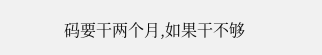码要干两个月,如果干不够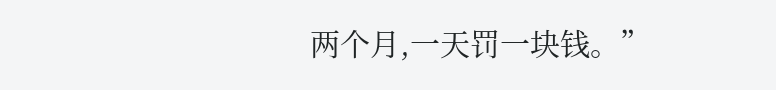两个月,一天罚一块钱。”